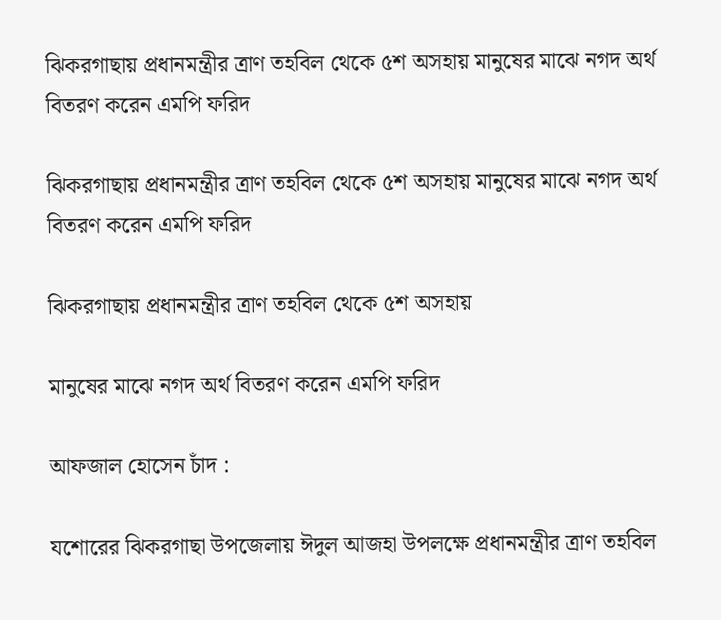ঝিকরগাছায় প্রধানমন্ত্রীর ত্রাণ তহবিল থেকে ৫শ অসহায় মানুষের মাঝে নগদ অর্থ বিতরণ করেন এমপি ফরিদ

ঝিকরগাছায় প্রধানমন্ত্রীর ত্রাণ তহবিল থেকে ৫শ অসহায় মানুষের মাঝে নগদ অর্থ বিতরণ করেন এমপি ফরিদ

ঝিকরগাছায় প্রধানমন্ত্রীর ত্রাণ তহবিল থেকে ৫শ অসহায়

মানুষের মাঝে নগদ অর্থ বিতরণ করেন এমপি ফরিদ

আফজাল হোসেন চাঁদ :

যশোরের ঝিকরগাছা উপজেলায় ঈদুল আজহা উপলক্ষে প্রধানমন্ত্রীর ত্রাণ তহবিল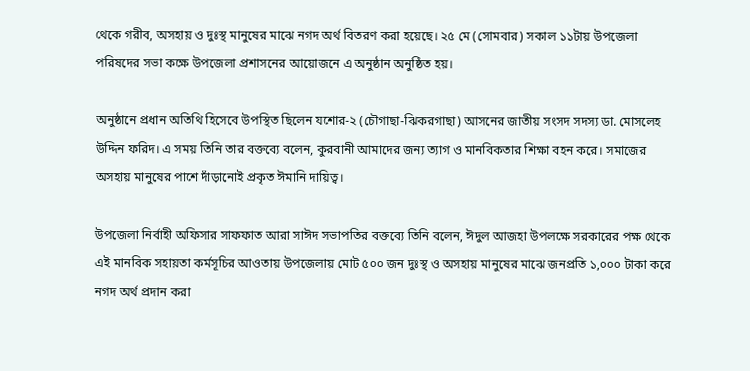থেকে গরীব, অসহায় ও দুঃস্থ মানুষের মাঝে নগদ অর্থ বিতরণ করা হয়েছে। ২৫ মে (সোমবার) সকাল ১১টায় উপজেলা পরিষদের সভা কক্ষে উপজেলা প্রশাসনের আয়োজনে এ অনুষ্ঠান অনুষ্ঠিত হয়।

অনুষ্ঠানে প্রধান অতিথি হিসেবে উপস্থিত ছিলেন যশোর-২ (চৌগাছা-ঝিকরগাছা) আসনের জাতীয় সংসদ সদস্য ডা. মোসলেহ উদ্দিন ফরিদ। এ সময় তিনি তার বক্তব্যে বলেন, কুরবানী আমাদের জন্য ত্যাগ ও মানবিকতার শিক্ষা বহন করে। সমাজের অসহায় মানুষের পাশে দাঁড়ানোই প্রকৃত ঈমানি দায়িত্ব।

উপজেলা নির্বাহী অফিসার সাফফাত আরা সাঈদ সভাপতির বক্তব্যে তিনি বলেন, ঈদুল আজহা উপলক্ষে সরকারের পক্ষ থেকে এই মানবিক সহায়তা কর্মসূচির আওতায় উপজেলায় মোট ৫০০ জন দুঃস্থ ও অসহায় মানুষের মাঝে জনপ্রতি ১,০০০ টাকা করে নগদ অর্থ প্রদান করা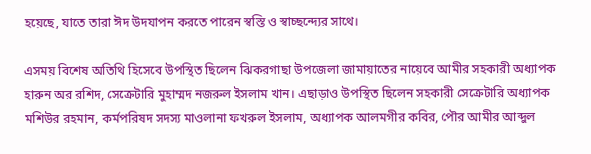হয়েছে, যাতে তারা ঈদ উদযাপন করতে পারেন স্বস্তি ও স্বাচ্ছন্দ্যের সাথে।

এসময় বিশেষ অতিথি হিসেবে উপস্থিত ছিলেন ঝিকরগাছা উপজেলা জামায়াতের নায়েবে আমীর সহকারী অধ্যাপক হারুন অর রশিদ, সেক্রেটারি মুহাম্মদ নজরুল ইসলাম খান। এছাড়াও উপস্থিত ছিলেন সহকারী সেক্রেটারি অধ্যাপক মশিউর রহমান, কর্মপরিষদ সদস্য মাওলানা ফখরুল ইসলাম, অধ্যাপক আলমগীর কবির, পৌর আমীর আব্দুল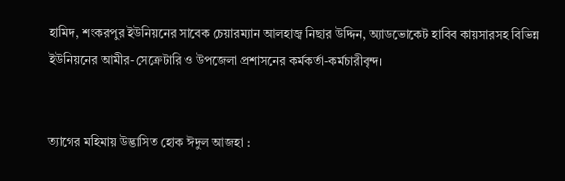হামিদ, শংকরপুর ইউনিয়নের সাবেক চেয়ারম্যান আলহাজ্ব নিছার উদ্দিন, অ্যাডভোকেট হাবিব কায়সারসহ বিভিন্ন ইউনিয়নের আমীর-সেক্রেটারি ও উপজেলা প্রশাসনের কর্মকর্তা-কর্মচারীবৃন্দ।


ত্যাগের মহিমায় উদ্ভাসিত হোক ঈদুল আজহা :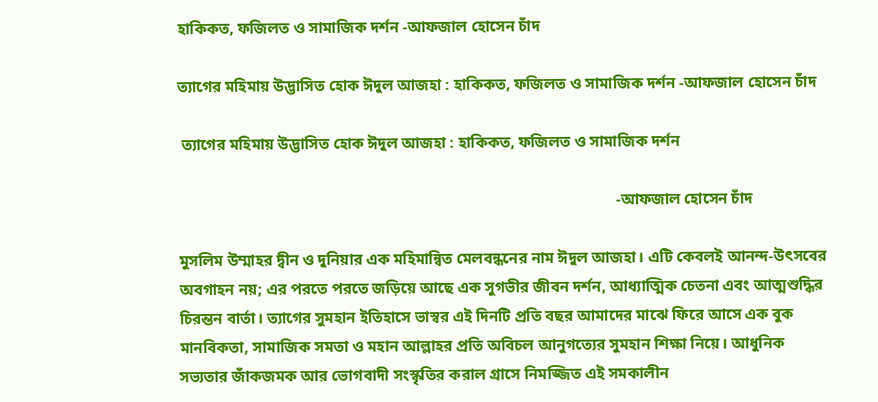হাকিকত, ফজিলত ও সামাজিক দর্শন -আফজাল হোসেন চাঁদ

ত্যাগের মহিমায় উদ্ভাসিত হোক ঈদুল আজহা : হাকিকত, ফজিলত ও সামাজিক দর্শন -আফজাল হোসেন চাঁদ

 ত্যাগের মহিমায় উদ্ভাসিত হোক ঈদুল আজহা : হাকিকত, ফজিলত ও সামাজিক দর্শন

                                                                                                                -আফজাল হোসেন চাঁদ

মুসলিম উম্মাহর দ্বীন ও দুনিয়ার এক মহিমান্বিত মেলবন্ধনের নাম ঈদুল আজহা। এটি কেবলই আনন্দ-উৎসবের অবগাহন নয়; এর পরতে পরতে জড়িয়ে আছে এক সুগভীর জীবন দর্শন, আধ্যাত্মিক চেতনা এবং আত্মশুদ্ধির চিরন্তন বার্তা। ত্যাগের সুমহান ইতিহাসে ভাস্বর এই দিনটি প্রতি বছর আমাদের মাঝে ফিরে আসে এক বুক মানবিকতা, সামাজিক সমতা ও মহান আল্লাহর প্রতি অবিচল আনুগত্যের সুমহান শিক্ষা নিয়ে। আধুনিক সভ্যতার জাঁকজমক আর ভোগবাদী সংস্কৃতির করাল গ্রাসে নিমজ্জিত এই সমকালীন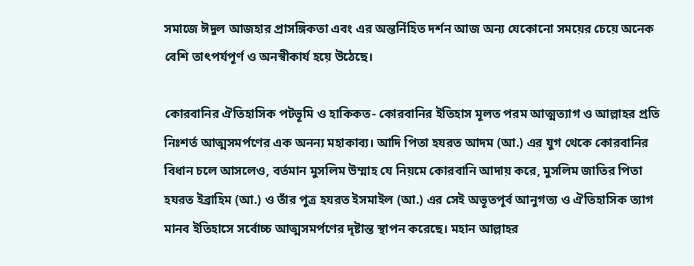সমাজে ঈদুল আজহার প্রাসঙ্গিকতা এবং এর অন্তর্নিহিত দর্শন আজ অন্য যেকোনো সময়ের চেয়ে অনেক বেশি তাৎপর্যপূর্ণ ও অনস্বীকার্য হয়ে উঠেছে।

কোরবানির ঐতিহাসিক পটভূমি ও হাকিকত- কোরবানির ইতিহাস মূলত পরম আত্মত্যাগ ও আল্লাহর প্রতি নিঃশর্ত আত্মসমর্পণের এক অনন্য মহাকাব্য। আদি পিতা হযরত আদম (আ.) এর যুগ থেকে কোরবানির বিধান চলে আসলেও, বর্তমান মুসলিম উম্মাহ যে নিয়মে কোরবানি আদায় করে, মুসলিম জাতির পিতা হযরত ইব্রাহিম (আ.) ও তাঁর পুত্র হযরত ইসমাইল (আ.) এর সেই অভূতপূর্ব আনুগত্য ও ঐতিহাসিক ত্যাগ মানব ইতিহাসে সর্বোচ্চ আত্মসমর্পণের দৃষ্টান্ত স্থাপন করেছে। মহান আল্লাহর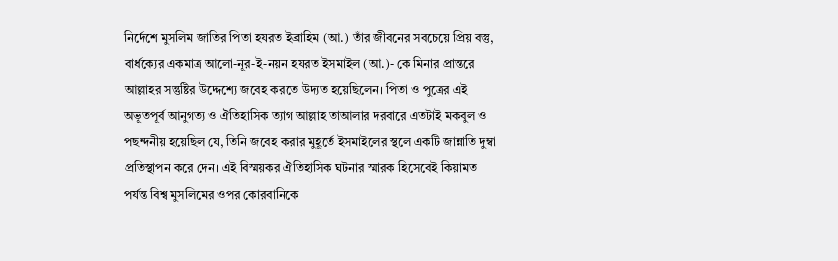নির্দেশে মুসলিম জাতির পিতা হযরত ইব্রাহিম (আ.) তাঁর জীবনের সবচেয়ে প্রিয় বস্তু, বার্ধক্যের একমাত্র আলো-নূর-ই-নয়ন হযরত ইসমাইল (আ.)- কে মিনার প্রান্তরে আল্লাহর সন্তুষ্টির উদ্দেশ্যে জবেহ করতে উদ্যত হয়েছিলেন। পিতা ও পুত্রের এই অভূতপূর্ব আনুগত্য ও ঐতিহাসিক ত্যাগ আল্লাহ তাআলার দরবারে এতটাই মকবুল ও পছন্দনীয় হয়েছিল যে, তিনি জবেহ করার মুহূর্তে ইসমাইলের স্থলে একটি জান্নাতি দুম্বা প্রতিস্থাপন করে দেন। এই বিস্ময়কর ঐতিহাসিক ঘটনার স্মারক হিসেবেই কিয়ামত পর্যন্ত বিশ্ব মুসলিমের ওপর কোরবানিকে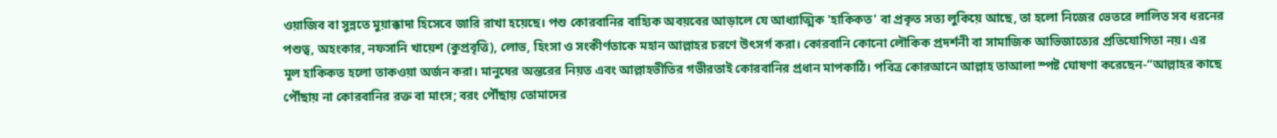ওয়াজিব বা সুন্নতে মুয়াক্কাদা হিসেবে জারি রাখা হয়েছে। পশু কোরবানির বাহ্যিক অবয়বের আড়ালে যে আধ্যাত্মিক 'হাকিকত' বা প্রকৃত সত্য লুকিয়ে আছে, তা হলো নিজের ভেতরে লালিত সব ধরনের পশুত্ব, অহংকার, নফসানি খায়েশ (কুপ্রবৃত্তি), লোভ, হিংসা ও সংকীর্ণতাকে মহান আল্লাহর চরণে উৎসর্গ করা। কোরবানি কোনো লৌকিক প্রদর্শনী বা সামাজিক আভিজাত্যের প্রতিযোগিতা নয়। এর মূল হাকিকত হলো তাকওয়া অর্জন করা। মানুষের অন্তরের নিয়ত এবং আল্লাহভীতির গভীরতাই কোরবানির প্রধান মাপকাঠি। পবিত্র কোরআনে আল্লাহ তাআলা স্পষ্ট ঘোষণা করেছেন-“আল্লাহর কাছে পৌঁছায় না কোরবানির রক্ত বা মাংস; বরং পৌঁছায় তোমাদের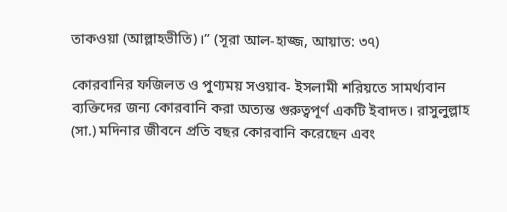তাকওয়া (আল্লাহভীতি)।” (সূরা আল-হাজ্জ, আয়াত: ৩৭)

কোরবানির ফজিলত ও পুণ্যময় সওয়াব- ইসলামী শরিয়তে সামর্থ্যবান ব্যক্তিদের জন্য কোরবানি করা অত্যন্ত গুরুত্বপূর্ণ একটি ইবাদত। রাসুলুল্লাহ (সা.) মদিনার জীবনে প্রতি বছর কোরবানি করেছেন এবং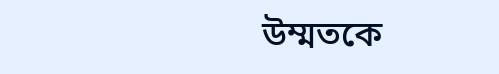উম্মতকে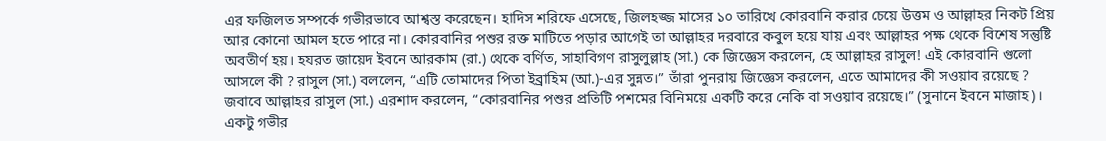এর ফজিলত সম্পর্কে গভীরভাবে আশ্বস্ত করেছেন। হাদিস শরিফে এসেছে, জিলহজ্জ মাসের ১০ তারিখে কোরবানি করার চেয়ে উত্তম ও আল্লাহর নিকট প্রিয় আর কোনো আমল হতে পারে না। কোরবানির পশুর রক্ত মাটিতে পড়ার আগেই তা আল্লাহর দরবারে কবুল হয়ে যায় এবং আল্লাহর পক্ষ থেকে বিশেষ সন্তুষ্টি অবতীর্ণ হয়। হযরত জায়েদ ইবনে আরকাম (রা.) থেকে বর্ণিত, সাহাবিগণ রাসুলুল্লাহ (সা.) কে জিজ্ঞেস করলেন, হে আল্লাহর রাসুল! এই কোরবানি গুলো আসলে কী ? রাসুল (সা.) বললেন, “এটি তোমাদের পিতা ইব্রাহিম (আ.)-এর সুন্নত।” তাঁরা পুনরায় জিজ্ঞেস করলেন, এতে আমাদের কী সওয়াব রয়েছে ? জবাবে আল্লাহর রাসুল (সা.) এরশাদ করলেন, “কোরবানির পশুর প্রতিটি পশমের বিনিময়ে একটি করে নেকি বা সওয়াব রয়েছে।” (সুনানে ইবনে মাজাহ)। একটু গভীর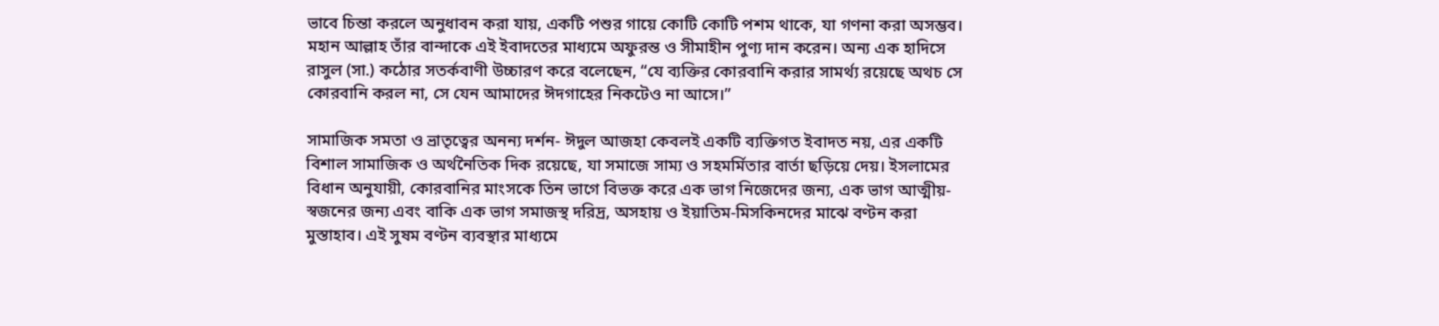ভাবে চিন্তা করলে অনুধাবন করা যায়, একটি পশুর গায়ে কোটি কোটি পশম থাকে, যা গণনা করা অসম্ভব। মহান আল্লাহ তাঁর বান্দাকে এই ইবাদতের মাধ্যমে অফুরন্ত ও সীমাহীন পুণ্য দান করেন। অন্য এক হাদিসে রাসুল (সা.) কঠোর সতর্কবাণী উচ্চারণ করে বলেছেন, “যে ব্যক্তির কোরবানি করার সামর্থ্য রয়েছে অথচ সে কোরবানি করল না, সে যেন আমাদের ঈদগাহের নিকটেও না আসে।”

সামাজিক সমতা ও ভ্রাতৃত্বের অনন্য দর্শন- ঈদুল আজহা কেবলই একটি ব্যক্তিগত ইবাদত নয়, এর একটি বিশাল সামাজিক ও অর্থনৈতিক দিক রয়েছে, যা সমাজে সাম্য ও সহমর্মিতার বার্তা ছড়িয়ে দেয়। ইসলামের বিধান অনুযায়ী, কোরবানির মাংসকে তিন ভাগে বিভক্ত করে এক ভাগ নিজেদের জন্য, এক ভাগ আত্মীয়-স্বজনের জন্য এবং বাকি এক ভাগ সমাজস্থ দরিদ্র, অসহায় ও ইয়াতিম-মিসকিনদের মাঝে বণ্টন করা মুস্তাহাব। এই সুষম বণ্টন ব্যবস্থার মাধ্যমে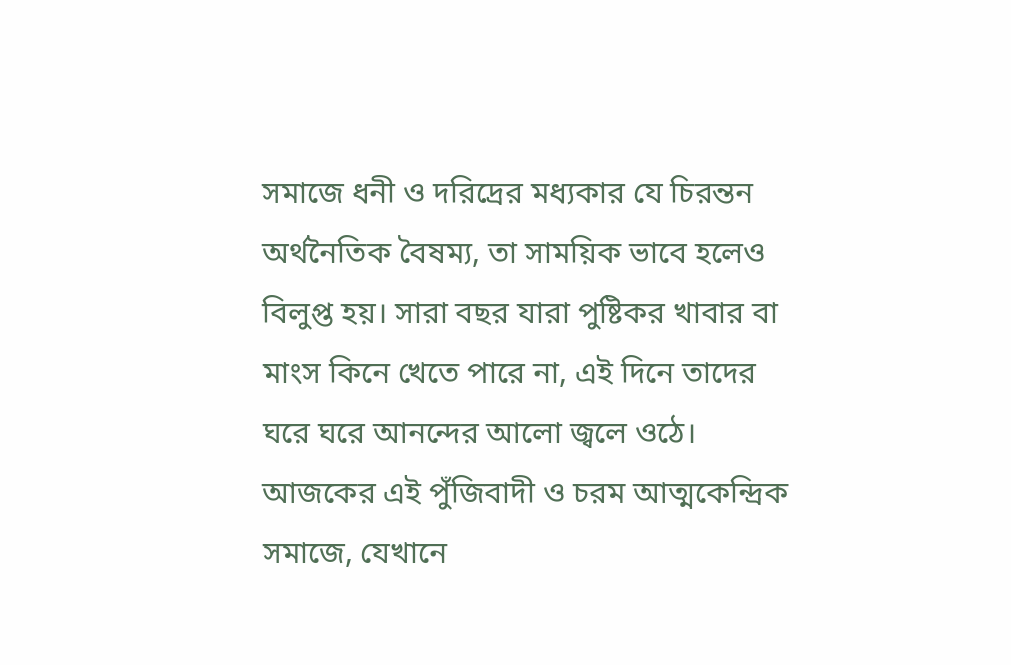সমাজে ধনী ও দরিদ্রের মধ্যকার যে চিরন্তন অর্থনৈতিক বৈষম্য, তা সাময়িক ভাবে হলেও বিলুপ্ত হয়। সারা বছর যারা পুষ্টিকর খাবার বা মাংস কিনে খেতে পারে না, এই দিনে তাদের ঘরে ঘরে আনন্দের আলো জ্বলে ওঠে। আজকের এই পুঁজিবাদী ও চরম আত্মকেন্দ্রিক সমাজে, যেখানে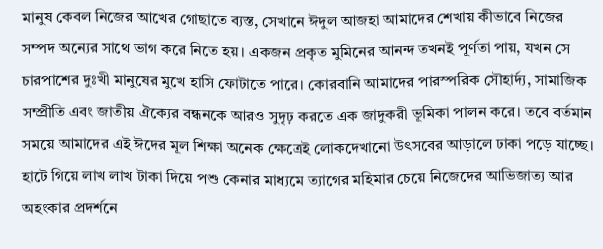মানুষ কেবল নিজের আখের গোছাতে ব্যস্ত, সেখানে ঈদুল আজহা আমাদের শেখায় কীভাবে নিজের সম্পদ অন্যের সাথে ভাগ করে নিতে হয়। একজন প্রকৃত মুমিনের আনন্দ তখনই পূর্ণতা পায়, যখন সে চারপাশের দুঃখী মানুষের মুখে হাসি ফোটাতে পারে। কোরবানি আমাদের পারস্পরিক সৌহার্দ্য, সামাজিক সম্প্রীতি এবং জাতীয় ঐক্যের বন্ধনকে আরও সুদৃঢ় করতে এক জাদুকরী ভূমিকা পালন করে। তবে বর্তমান সময়ে আমাদের এই ঈদের মূল শিক্ষা অনেক ক্ষেত্রেই লোকদেখানো উৎসবের আড়ালে ঢাকা পড়ে যাচ্ছে। হাটে গিয়ে লাখ লাখ টাকা দিয়ে পশু কেনার মাধ্যমে ত্যাগের মহিমার চেয়ে নিজেদের আভিজাত্য আর অহংকার প্রদর্শনে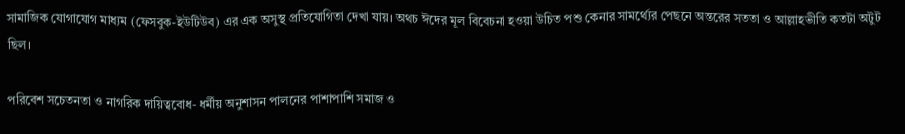সামাজিক যোগাযোগ মাধ্যম (ফেসবুক-ইউটিউব) এর এক অসুস্থ প্রতিযোগিতা দেখা যায়। অথচ ঈদের মূল বিবেচনা হওয়া উচিত পশু কেনার সামর্থ্যের পেছনে অন্তরের সততা ও আল্লাহভীতি কতটা অটুট ছিল।

পরিবেশ সচেতনতা ও নাগরিক দায়িত্ববোধ- ধর্মীয় অনুশাসন পালনের পাশাপাশি সমাজ ও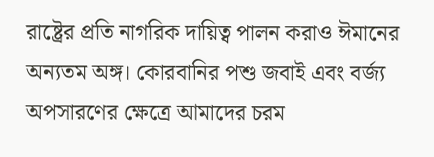রাষ্ট্রের প্রতি নাগরিক দায়িত্ব পালন করাও ঈমানের অন্যতম অঙ্গ। কোরবানির পশু জবাই এবং বর্জ্য অপসারণের ক্ষেত্রে আমাদের চরম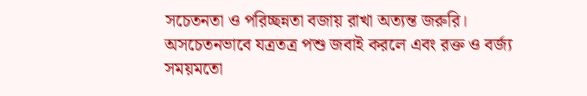সচেতনতা ও পরিচ্ছন্নতা বজায় রাখা অত্যন্ত জরুরি। অসচেতনভাবে যত্রতত্র পশু জবাই করলে এবং রক্ত ও বর্জ্য সময়মতো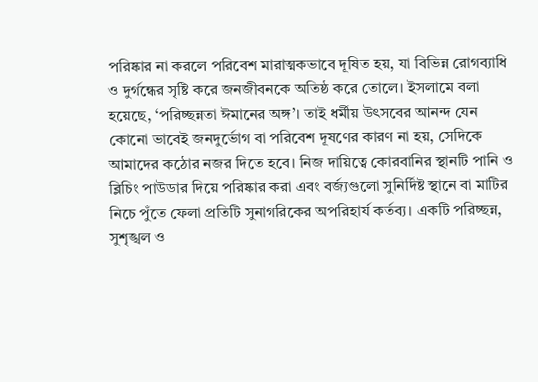পরিষ্কার না করলে পরিবেশ মারাত্মকভাবে দূষিত হয়, যা বিভিন্ন রোগব্যাধি ও দুর্গন্ধের সৃষ্টি করে জনজীবনকে অতিষ্ঠ করে তোলে। ইসলামে বলা হয়েছে, ‘পরিচ্ছন্নতা ঈমানের অঙ্গ’। তাই ধর্মীয় উৎসবের আনন্দ যেন কোনো ভাবেই জনদুর্ভোগ বা পরিবেশ দূষণের কারণ না হয়, সেদিকে আমাদের কঠোর নজর দিতে হবে। নিজ দায়িত্বে কোরবানির স্থানটি পানি ও ব্লিচিং পাউডার দিয়ে পরিষ্কার করা এবং বর্জ্যগুলো সুনির্দিষ্ট স্থানে বা মাটির নিচে পুঁতে ফেলা প্রতিটি সুনাগরিকের অপরিহার্য কর্তব্য। একটি পরিচ্ছন্ন, সুশৃঙ্খল ও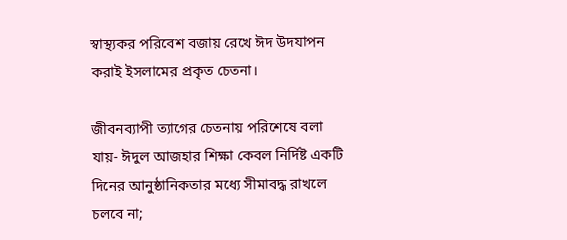স্বাস্থ্যকর পরিবেশ বজায় রেখে ঈদ উদযাপন করাই ইসলামের প্রকৃত চেতনা।

জীবনব্যাপী ত্যাগের চেতনায় পরিশেষে বলা যায়- ঈদুল আজহার শিক্ষা কেবল নির্দিষ্ট একটি দিনের আনুষ্ঠানিকতার মধ্যে সীমাবদ্ধ রাখলে চলবে না;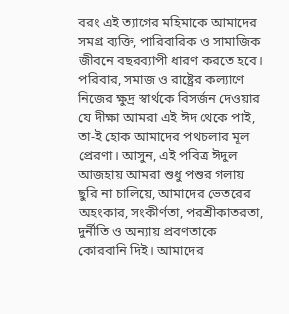বরং এই ত্যাগের মহিমাকে আমাদের সমগ্র ব্যক্তি, পারিবারিক ও সামাজিক জীবনে বছরব্যাপী ধারণ করতে হবে। পরিবার, সমাজ ও রাষ্ট্রের কল্যাণে নিজের ক্ষুদ্র স্বার্থকে বিসর্জন দেওয়ার যে দীক্ষা আমরা এই ঈদ থেকে পাই, তা-ই হোক আমাদের পথচলার মূল প্রেরণা। আসুন, এই পবিত্র ঈদুল আজহায় আমরা শুধু পশুর গলায় ছুরি না চালিয়ে, আমাদের ভেতরের অহংকার, সংকীর্ণতা, পরশ্রীকাতরতা, দুর্নীতি ও অন্যায় প্রবণতাকে কোরবানি দিই। আমাদের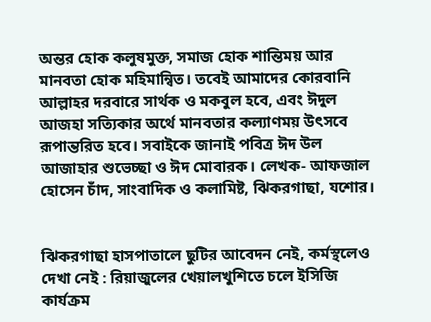অন্তর হোক কলুষমুক্ত, সমাজ হোক শান্তিময় আর মানবতা হোক মহিমান্বিত। তবেই আমাদের কোরবানি আল্লাহর দরবারে সার্থক ও মকবুল হবে, এবং ঈদুল আজহা সত্যিকার অর্থে মানবতার কল্যাণময় উৎসবে রূপান্তরিত হবে। সবাইকে জানাই পবিত্র ঈদ উল আজাহার শুভেচ্ছা ও ঈদ মোবারক। লেখক- আফজাল হোসেন চাঁদ, সাংবাদিক ও কলামিষ্ট, ঝিকরগাছা, যশোর।


ঝিকরগাছা হাসপাতালে ছুটির আবেদন নেই, কর্মস্থলেও দেখা নেই : রিয়াজুলের খেয়ালখুশিতে চলে ইসিজি কার্যক্রম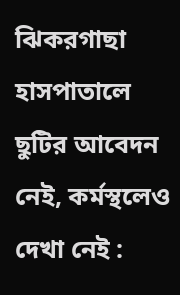ঝিকরগাছা হাসপাতালে ছুটির আবেদন নেই, কর্মস্থলেও দেখা নেই :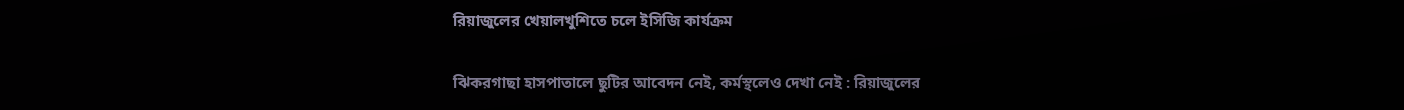রিয়াজুলের খেয়ালখুশিতে চলে ইসিজি কার্যক্রম

ঝিকরগাছা হাসপাতালে ছুটির আবেদন নেই, কর্মস্থলেও দেখা নেই : রিয়াজুলের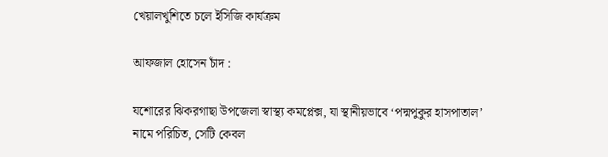খেয়ালখুশিতে চলে ইসিজি কার্যক্রম

আফজাল হোসেন চাঁদ :

যশোরের ঝিকরগাছা উপজেলা স্বাস্থ্য কমপ্লেক্স, যা স্থানীয়ভাবে ‘পদ্মপুকুর হাসপাতাল’ নামে পরিচিত, সেটি কেবল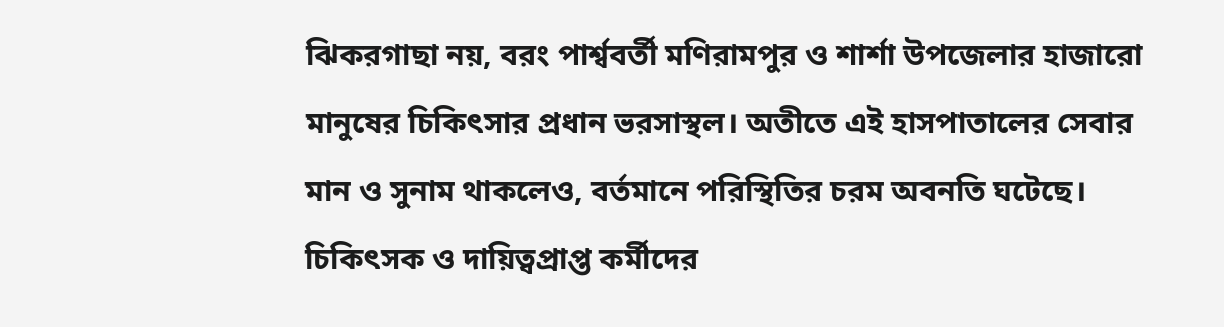ঝিকরগাছা নয়, বরং পার্শ্ববর্তী মণিরামপুর ও শার্শা উপজেলার হাজারো মানুষের চিকিৎসার প্রধান ভরসাস্থল। অতীতে এই হাসপাতালের সেবার মান ও সুনাম থাকলেও, বর্তমানে পরিস্থিতির চরম অবনতি ঘটেছে। চিকিৎসক ও দায়িত্বপ্রাপ্ত কর্মীদের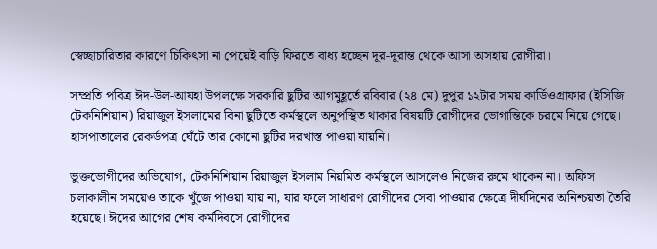স্বেচ্ছাচারিতার কারণে চিকিৎসা না পেয়েই বাড়ি ফিরতে বাধ্য হচ্ছেন দূর-দূরান্ত থেকে আসা অসহায় রোগীরা।

সম্প্রতি পবিত্র ঈদ-উল-আযহা উপলক্ষে সরকারি ছুটির আগমুহূর্তে রবিবার (২৪ মে) দুপুর ১২টার সময় কার্ডিওগ্রাফার (ইসিজি টেকনিশিয়ান) রিয়াজুল ইসলামের বিনা ছুটিতে কর্মস্থলে অনুপস্থিত থাকার বিষয়টি রোগীদের ভোগান্তিকে চরমে নিয়ে গেছে। হাসপাতালের রেকর্ডপত্র ঘেঁটে তার কোনো ছুটির দরখাস্ত পাওয়া যায়নি।

ভুক্তভোগীদের অভিযোগ, টেকনিশিয়ান রিয়াজুল ইসলাম নিয়মিত কর্মস্থলে আসলেও নিজের রুমে থাকেন না। অফিস চলাকালীন সময়েও তাকে খুঁজে পাওয়া যায় না, যার ফলে সাধারণ রোগীদের সেবা পাওয়ার ক্ষেত্রে দীর্ঘদিনের অনিশ্চয়তা তৈরি হয়েছে। ঈদের আগের শেষ কর্মদিবসে রোগীদের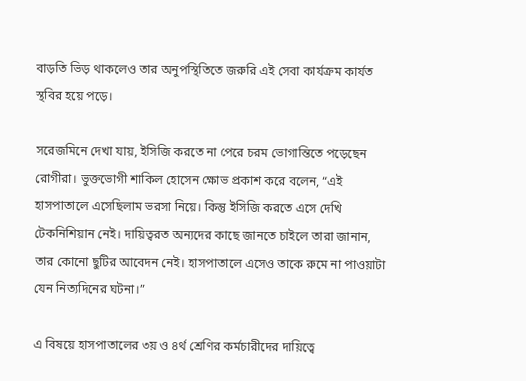বাড়তি ভিড় থাকলেও তার অনুপস্থিতিতে জরুরি এই সেবা কার্যক্রম কার্যত স্থবির হয়ে পড়ে।

সরেজমিনে দেখা যায়, ইসিজি করতে না পেরে চরম ভোগান্তিতে পড়েছেন রোগীরা। ভুক্তভোগী শাকিল হোসেন ক্ষোভ প্রকাশ করে বলেন, “এই হাসপাতালে এসেছিলাম ভরসা নিয়ে। কিন্তু ইসিজি করতে এসে দেখি টেকনিশিয়ান নেই। দায়িত্বরত অন্যদের কাছে জানতে চাইলে তারা জানান, তার কোনো ছুটির আবেদন নেই। হাসপাতালে এসেও তাকে রুমে না পাওয়াটা যেন নিত্যদিনের ঘটনা।”

এ বিষয়ে হাসপাতালের ৩য় ও ৪র্থ শ্রেণির কর্মচারীদের দায়িত্বে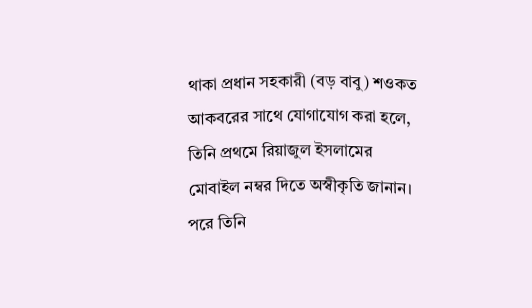থাকা প্রধান সহকারী (বড় বাবু) শওকত আকবরের সাথে যোগাযোগ করা হলে, তিনি প্রথমে রিয়াজুল ইসলামের মোবাইল নম্বর দিতে অস্বীকৃতি জানান। পরে তিনি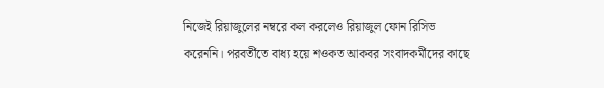নিজেই রিয়াজুলের নম্বরে কল করলেও রিয়াজুল ফোন রিসিভ করেননি। পরবর্তীতে বাধ্য হয়ে শওকত আকবর সংবাদকর্মীদের কাছে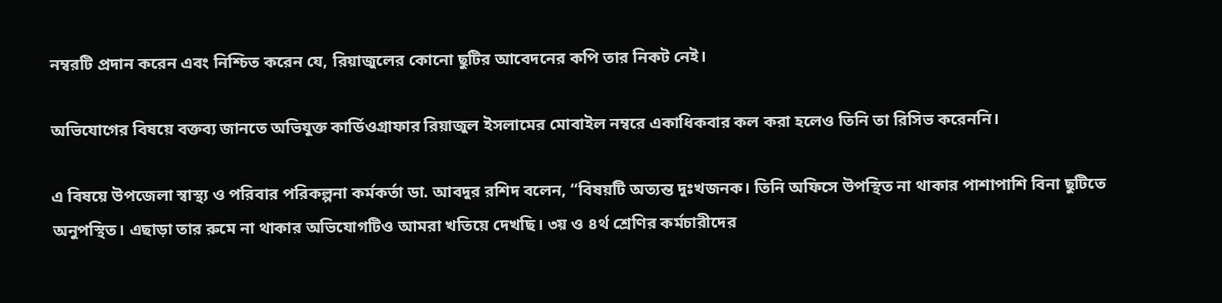নম্বরটি প্রদান করেন এবং নিশ্চিত করেন যে, রিয়াজুলের কোনো ছুটির আবেদনের কপি তার নিকট নেই।

অভিযোগের বিষয়ে বক্তব্য জানতে অভিযুক্ত কার্ডিওগ্রাফার রিয়াজুল ইসলামের মোবাইল নম্বরে একাধিকবার কল করা হলেও তিনি তা রিসিভ করেননি।

এ বিষয়ে উপজেলা স্বাস্থ্য ও পরিবার পরিকল্পনা কর্মকর্তা ডা. আবদুর রশিদ বলেন, “বিষয়টি অত্যন্ত দুঃখজনক। তিনি অফিসে উপস্থিত না থাকার পাশাপাশি বিনা ছুটিতে অনুপস্থিত। এছাড়া তার রুমে না থাকার অভিযোগটিও আমরা খতিয়ে দেখছি। ৩য় ও ৪র্থ শ্রেণির কর্মচারীদের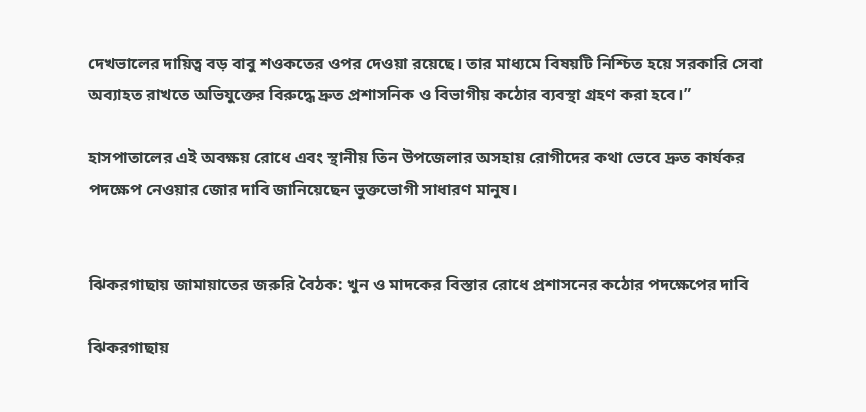দেখভালের দায়িত্ব বড় বাবু শওকতের ওপর দেওয়া রয়েছে। তার মাধ্যমে বিষয়টি নিশ্চিত হয়ে সরকারি সেবা অব্যাহত রাখতে অভিযুক্তের বিরুদ্ধে দ্রুত প্রশাসনিক ও বিভাগীয় কঠোর ব্যবস্থা গ্রহণ করা হবে।”

হাসপাতালের এই অবক্ষয় রোধে এবং স্থানীয় তিন উপজেলার অসহায় রোগীদের কথা ভেবে দ্রুত কার্যকর পদক্ষেপ নেওয়ার জোর দাবি জানিয়েছেন ভুক্তভোগী সাধারণ মানুষ।


ঝিকরগাছায় জামায়াতের জরুরি বৈঠক: খুন ও মাদকের বিস্তার রোধে প্রশাসনের কঠোর পদক্ষেপের দাবি

ঝিকরগাছায়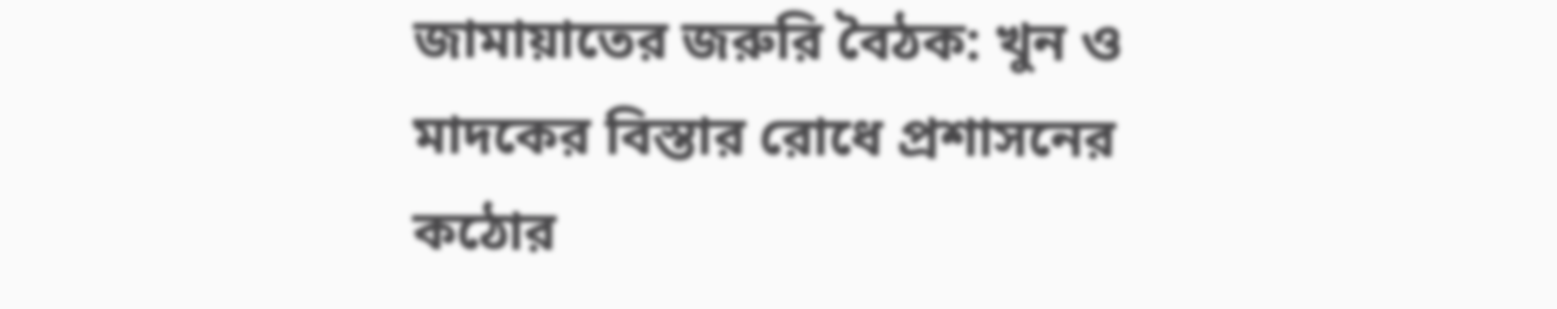জামায়াতের জরুরি বৈঠক: খুন ও মাদকের বিস্তার রোধে প্রশাসনের কঠোর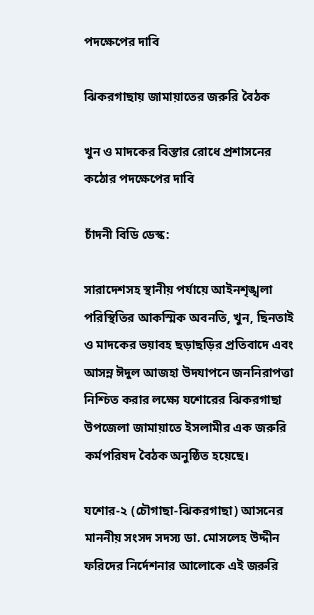পদক্ষেপের দাবি

ঝিকরগাছায় জামায়াতের জরুরি বৈঠক

খুন ও মাদকের বিস্তার রোধে প্রশাসনের কঠোর পদক্ষেপের দাবি

চাঁদনী বিডি ডেস্ক:

সারাদেশসহ স্থানীয় পর্যায়ে আইনশৃঙ্খলা পরিস্থিতির আকস্মিক অবনতি, খুন, ছিনতাই ও মাদকের ভয়াবহ ছড়াছড়ির প্রতিবাদে এবং আসন্ন ঈদুল আজহা উদযাপনে জননিরাপত্তা নিশ্চিত করার লক্ষ্যে যশোরের ঝিকরগাছা উপজেলা জামায়াতে ইসলামীর এক জরুরি কর্মপরিষদ বৈঠক অনুষ্ঠিত হয়েছে।

যশোর-২ (চৌগাছা-ঝিকরগাছা) আসনের মাননীয় সংসদ সদস্য ডা. মোসলেহ উদ্দীন ফরিদের নির্দেশনার আলোকে এই জরুরি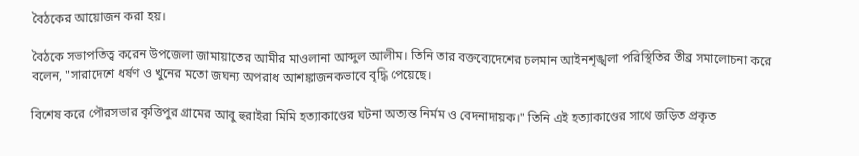বৈঠকের আয়োজন করা হয়।

বৈঠকে সভাপতিত্ব করেন উপজেলা জামায়াতের আমীর মাওলানা আব্দুল আলীম। তিনি তার বক্তব্যে‌দেশের চলমান আইনশৃঙ্খলা পরিস্থিতির তীব্র সমালোচনা করে বলেন, "সারাদেশে ধর্ষণ ও খুনের মতো জঘন্য অপরাধ আশঙ্কাজনকভাবে বৃদ্ধি পেয়েছে।

বিশেষ করে পৌরসভার কৃত্তিপুর গ্রামের আবু হুরাইরা মিমি হত্যাকাণ্ডের ঘটনা অত্যন্ত নির্মম ও বেদনাদায়ক।" তিনি এই হত্যাকাণ্ডের সাথে জড়িত প্রকৃত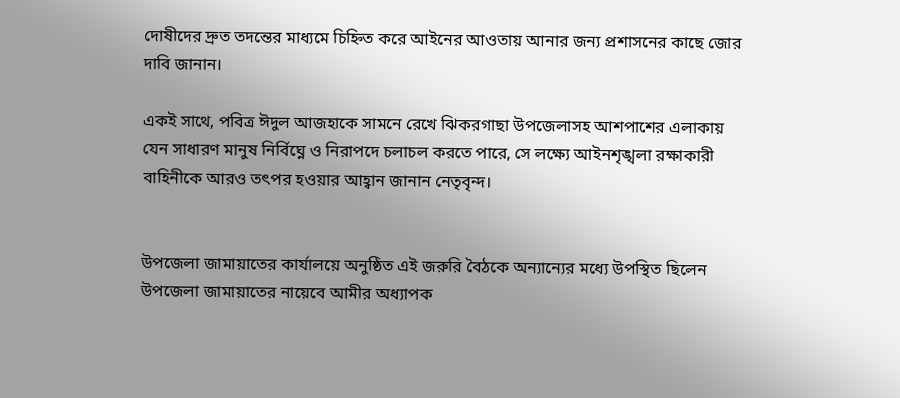দোষীদের দ্রুত তদন্তের মাধ্যমে চিহ্নিত করে আইনের আওতায় আনার জন্য প্রশাসনের কাছে জোর দাবি জানান।

একই সাথে, পবিত্র ঈদুল আজহাকে সামনে রেখে ঝিকরগাছা উপজেলাসহ আশপাশের এলাকায় যেন সাধারণ মানুষ নির্বিঘ্নে ও নিরাপদে চলাচল করতে পারে, সে লক্ষ্যে আইনশৃঙ্খলা রক্ষাকারী বাহিনীকে আরও তৎপর হওয়ার আহ্বান জানান নেতৃবৃন্দ।


উপজেলা জামায়াতের কার্যালয়ে অনুষ্ঠিত এই জরুরি বৈঠকে অন্যান্যের মধ্যে উপস্থিত ছিলেন উপজেলা জামায়াতের নায়েবে আমীর অধ্যাপক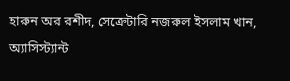হারুন অর রশীদ, সেক্রেটারি নজরুল ইসলাম খান, অ্যাসিস্ট্যান্ট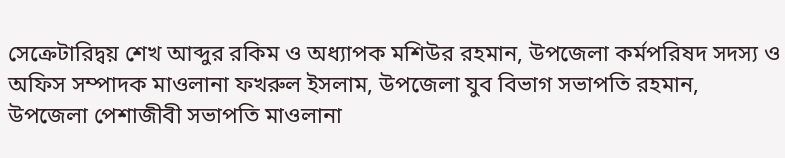সেক্রেটারিদ্বয় শেখ আব্দুর রকিম ও অধ্যাপক মশিউর রহমান, উপজেলা কর্মপরিষদ সদস্য ও অফিস সম্পাদক মাওলানা ফখরুল ইসলাম, উপজেলা যুব বিভাগ সভাপতি রহমান, উপজেলা পেশাজীবী সভাপতি মাওলানা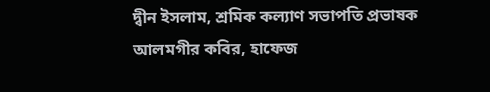দ্বীন ইসলাম, শ্রমিক কল্যাণ সভাপতি প্রভাষক আলমগীর কবির, হাফেজ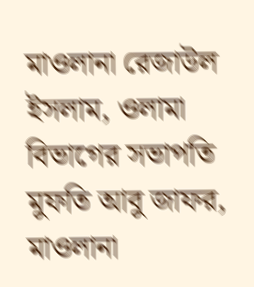মাওলানা রেজাউল ইসলাম, ওলামা বিভাগের সভাপতি মুফতি আবু জাফর, মাওলানা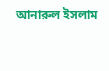আনারুল ইসলাম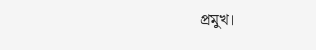প্রমুখ।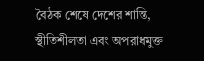বৈঠক শেষে দেশের শান্তি, স্থীতিশীলতা এবং অপরাধমুক্ত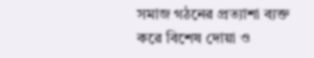সমাজ গঠনের প্রত্যাশা ব্যক্ত করে বিশেষ দোয়া ও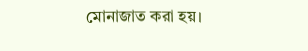মোনাজাত করা হয়।